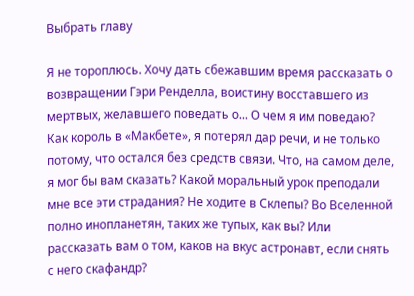Выбрать главу

Я не тороплюсь. Хочу дать сбежавшим время рассказать о возвращении Гэри Ренделла, воистину восставшего из мертвых, желавшего поведать о... О чем я им поведаю? Как король в «Макбете», я потерял дар речи, и не только потому, что остался без средств связи. Что, на самом деле, я мог бы вам сказать? Какой моральный урок преподали мне все эти страдания? Не ходите в Склепы? Во Вселенной полно инопланетян, таких же тупых, как вы? Или рассказать вам о том, каков на вкус астронавт, если снять с него скафандр?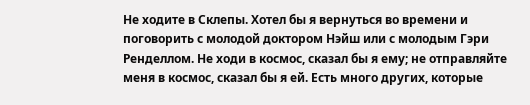Не ходите в Склепы. Хотел бы я вернуться во времени и поговорить с молодой доктором Нэйш или с молодым Гэри Ренделлом. Не ходи в космос, сказал бы я ему; не отправляйте меня в космос, сказал бы я ей. Есть много других, которые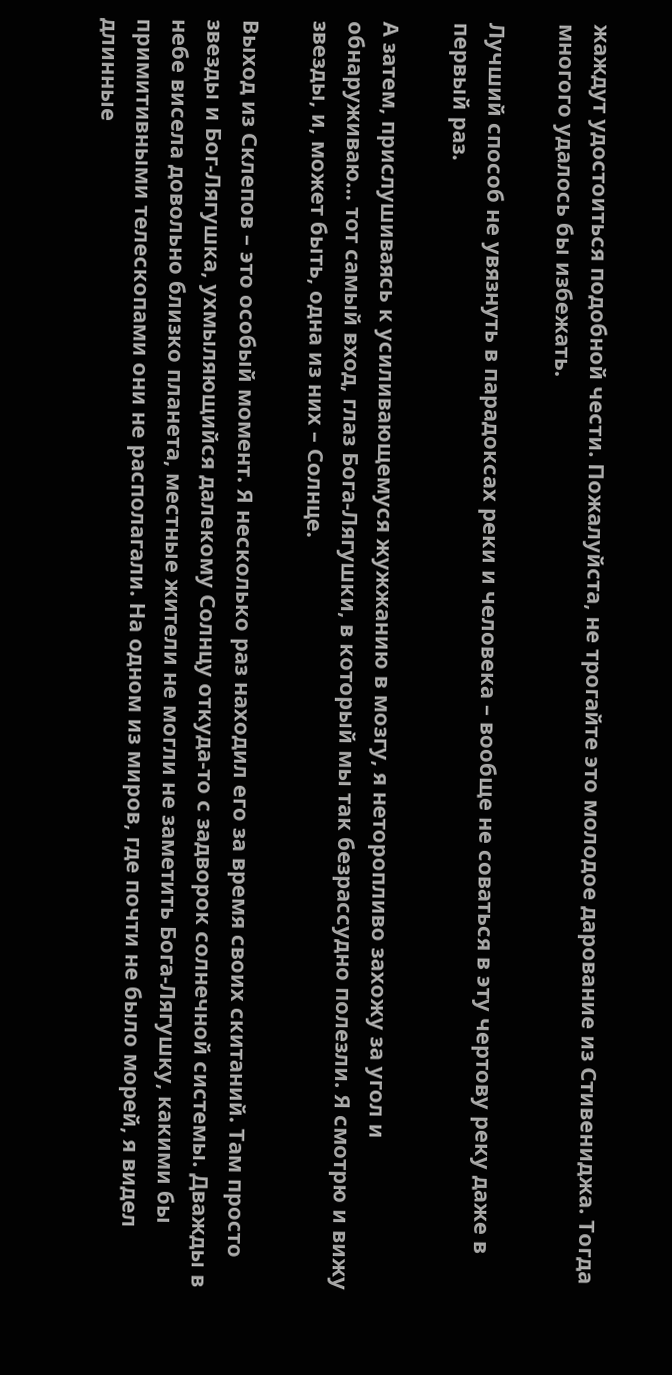жаждут удостоиться подобной чести. Пожалуйста, не трогайте это молодое дарование из Стивениджа. Тогда многого удалось бы избежать.

Лучший способ не увязнуть в парадоксах реки и человека – вообще не соваться в эту чертову реку даже в первый раз.

А затем, прислушиваясь к усиливающемуся жужжанию в мозгу, я неторопливо захожу за угол и обнаруживаю… тот самый вход, глаз Бога-Лягушки, в который мы так безрассудно полезли. Я смотрю и вижу звезды, и, может быть, одна из них – Солнце.

Выход из Склепов – это особый момент. Я несколько раз находил его за время своих скитаний. Там просто звезды и Бог-Лягушка, ухмыляющийся далекому Солнцу откуда-то с задворок солнечной системы. Дважды в небе висела довольно близко планета, местные жители не могли не заметить Бога-Лягушку, какими бы примитивными телескопами они не располагали. На одном из миров, где почти не было морей, я видел длинные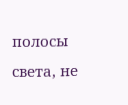полосы света, не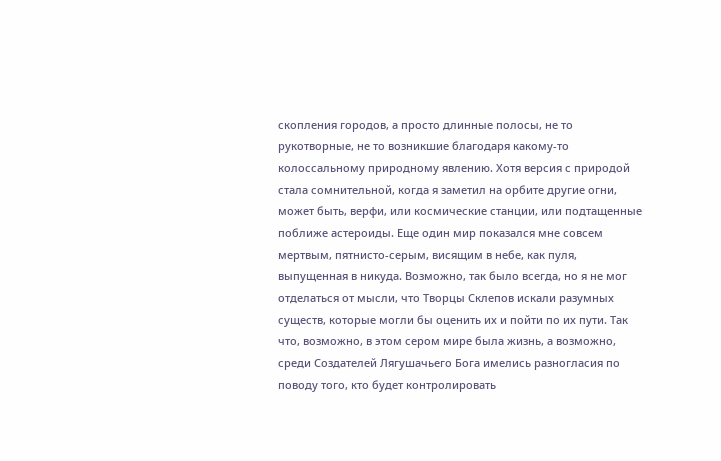скопления городов, а просто длинные полосы, не то рукотворные, не то возникшие благодаря какому-то колоссальному природному явлению. Хотя версия с природой стала сомнительной, когда я заметил на орбите другие огни, может быть, верфи, или космические станции, или подтащенные поближе астероиды. Еще один мир показался мне совсем мертвым, пятнисто-серым, висящим в небе, как пуля, выпущенная в никуда. Возможно, так было всегда, но я не мог отделаться от мысли, что Творцы Склепов искали разумных существ, которые могли бы оценить их и пойти по их пути. Так что, возможно, в этом сером мире была жизнь, а возможно, среди Создателей Лягушачьего Бога имелись разногласия по поводу того, кто будет контролировать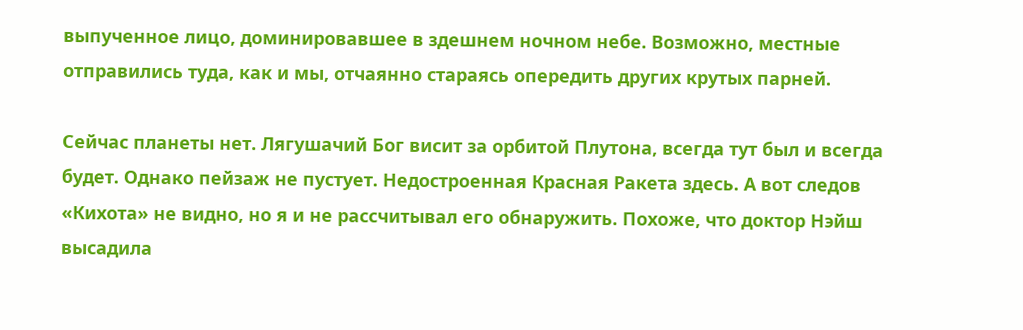выпученное лицо, доминировавшее в здешнем ночном небе. Возможно, местные отправились туда, как и мы, отчаянно стараясь опередить других крутых парней.

Сейчас планеты нет. Лягушачий Бог висит за орбитой Плутона, всегда тут был и всегда будет. Однако пейзаж не пустует. Недостроенная Красная Ракета здесь. А вот следов «Кихота» не видно, но я и не рассчитывал его обнаружить. Похоже, что доктор Нэйш высадила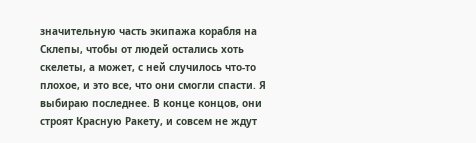значительную часть экипажа корабля на Склепы, чтобы от людей остались хоть скелеты, а может, с ней случилось что-то плохое, и это все, что они смогли спасти. Я выбираю последнее. В конце концов, они строят Красную Ракету, и совсем не ждут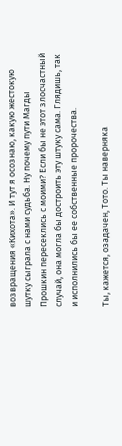возвращения «Кихота». И тут я осознаю, какую жестокую шутку сыграла с нами судьба. Ну почему пути Магды Прошкин пересеклись с моими? Если бы не этот злосчастный случай, она могла бы достроить эту штуку сама. Глядишь, так и исполнились бы ее собственные пророчества.

Ты, кажется, озадачен, Тото. Ты наверняка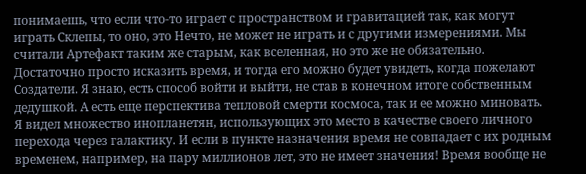понимаешь, что если что-то играет с пространством и гравитацией так, как могут играть Склепы, то оно, это Нечто, не может не играть и с другими измерениями. Мы считали Артефакт таким же старым, как вселенная, но это же не обязательно. Достаточно просто исказить время, и тогда его можно будет увидеть, когда пожелают Создатели. Я знаю, есть способ войти и выйти, не став в конечном итоге собственным дедушкой. А есть еще перспектива тепловой смерти космоса, так и ее можно миновать. Я видел множество инопланетян, использующих это место в качестве своего личного перехода через галактику. И если в пункте назначения время не совпадает с их родным временем, например, на пару миллионов лет, это не имеет значения! Время вообще не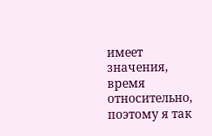имеет значения, время относительно, поэтому я так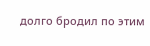долго бродил по этим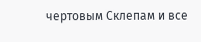чертовым Склепам и все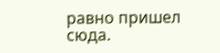равно пришел сюда.